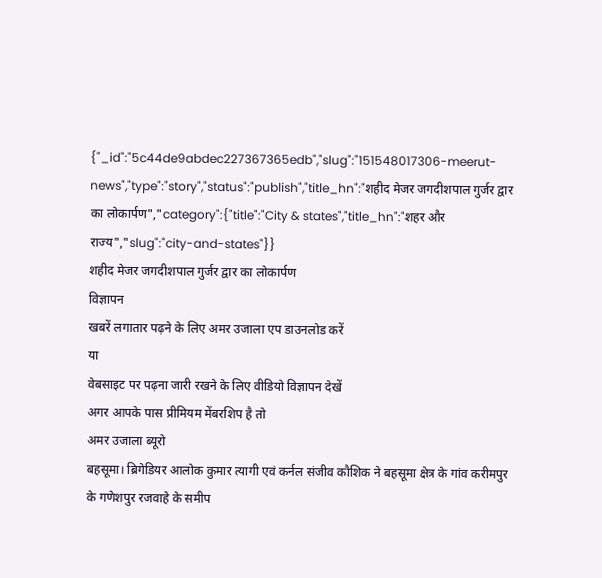{"_id":"5c44de9abdec227367365edb","slug":"151548017306-meerut-news","type":"story","status":"publish","title_hn":"शहीद मेजर जगदीशपाल गुर्जर द्वार का लोकार्पण","category":{"title":"City & states","title_hn":"शहर और राज्य","slug":"city-and-states"}}
शहीद मेजर जगदीशपाल गुर्जर द्वार का लोकार्पण
विज्ञापन
खबरें लगातार पढ़ने के लिए अमर उजाला एप डाउनलोड करें
या
वेबसाइट पर पढ़ना जारी रखने के लिए वीडियो विज्ञापन देखें
अगर आपके पास प्रीमियम मेंबरशिप है तो
अमर उजाला ब्यूरो
बहसूमा। ब्रिगेडियर आलोक कुमार त्यागी एवं कर्नल संजीव कौशिक ने बहसूमा क्षेत्र के गांव करीमपुर के गणेशपुर रजवाहे के समीप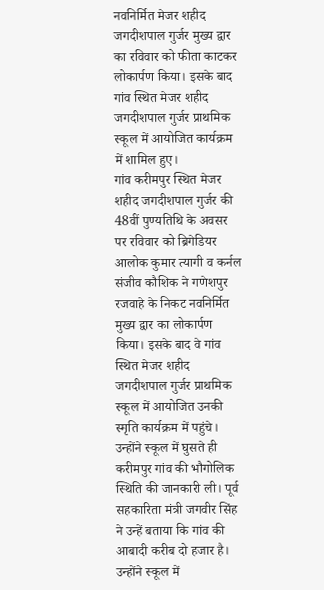नवनिर्मित मेजर शहीद जगदीशपाल गुर्जर मुख्य द्वार का रविवार को फीता काटकर लोकार्पण किया। इसके बाद गांव स्थित मेजर शहीद जगदीशपाल गुर्जर प्राथमिक स्कूल में आयोजित कार्यक्रम में शामिल हुए।
गांव करीमपुर स्थित मेजर शहीद जगदीशपाल गुर्जर की 48वीं पुण्यतिथि के अवसर पर रविवार को ब्रिगेडियर आलोक कुमार त्यागी व कर्नल संजीव कौशिक ने गणेशपुर रजवाहे के निकट नवनिर्मित मुख्य द्वार का लोकार्पण किया। इसके बाद वे गांव स्थित मेजर शहीद जगदीशपाल गुर्जर प्राथमिक स्कूल में आयोजित उनकी स्मृति कार्यक्रम में पहुंचे। उन्होंने स्कूल में घुसते ही करीमपुर गांव की भौगोलिक स्थिति की जानकारी ली। पूर्व सहकारिता मंत्री जगवीर सिंह ने उन्हें बताया कि गांव की आबादी करीब दो हजार है। उन्होंने स्कूल में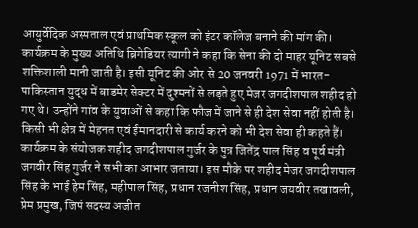आयुर्वेदिक अस्पताल एवं प्राथमिक स्कूल को इंटर कॉलेज बनाने की मांग की। कार्यक्रम के मुख्य अतिथि ब्रिगेडियर त्यागी ने कहा कि सेना की दो माहर यूनिट सबसे शक्तिशाली मानी जाती है। इसी यूनिट की ओर से 20 जनवरी 1971 में भारत-पाकिस्तान युद्ध में बाडमेर सेक्टर में दुश्मनों से लड़ते हुए मेजर जगदीशपाल शहीद हो गए थे। उन्होंने गांव के युवाओं से कहा कि फौज में जाने से ही देश सेवा नहीं होती है। किसी भी क्षेत्र में मेहनत एवं ईमानदारी से कार्य करने को भी देश सेवा ही कहते हैं। कार्यक्रम के संयोजक शहीद जगदीशपाल गुर्जर के पुत्र जितेंद्र पाल सिंह व पूर्व मंत्री जगवीर सिंह गुर्जर ने सभी का आभार जताया। इस मौके पर शहीद मेजर जगदीशपाल सिंह के भाई हेम सिंह, महीपाल सिंह, प्रधान रजनीश सिंह, प्रधान जयवीर तखावली, प्रेम प्रमुख, जिपं सदस्य अजीत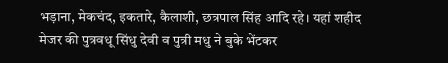भड़ाना, मेकचंद, इकतारे, कैलाशी, छत्रपाल सिंह आदि रहे। यहां शहीद मेजर की पुत्रवधू सिंधु देवी व पुत्री मधु ने बुके भेंटकर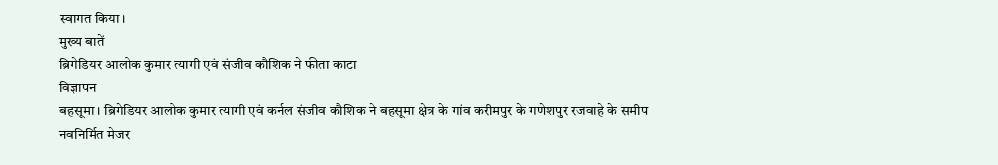स्वागत किया।
मुख्य बातें
ब्रिगेडियर आलोक कुमार त्यागी एवं संजीव कौशिक ने फीता काटा
विज्ञापन
बहसूमा। ब्रिगेडियर आलोक कुमार त्यागी एवं कर्नल संजीव कौशिक ने बहसूमा क्षेत्र के गांव करीमपुर के गणेशपुर रजवाहे के समीप नवनिर्मित मेजर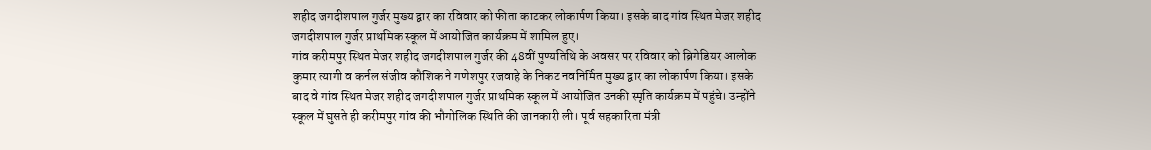शहीद जगदीशपाल गुर्जर मुख्य द्वार का रविवार को फीता काटकर लोकार्पण किया। इसके बाद गांव स्थित मेजर शहीद जगदीशपाल गुर्जर प्राथमिक स्कूल में आयोजित कार्यक्रम में शामिल हुए।
गांव करीमपुर स्थित मेजर शहीद जगदीशपाल गुर्जर की 48वीं पुण्यतिथि के अवसर पर रविवार को ब्रिगेडियर आलोक कुमार त्यागी व कर्नल संजीव कौशिक ने गणेशपुर रजवाहे के निकट नवनिर्मित मुख्य द्वार का लोकार्पण किया। इसके बाद वे गांव स्थित मेजर शहीद जगदीशपाल गुर्जर प्राथमिक स्कूल में आयोजित उनकी स्मृति कार्यक्रम में पहुंचे। उन्होंने स्कूल में घुसते ही करीमपुर गांव की भौगोलिक स्थिति की जानकारी ली। पूर्व सहकारिता मंत्री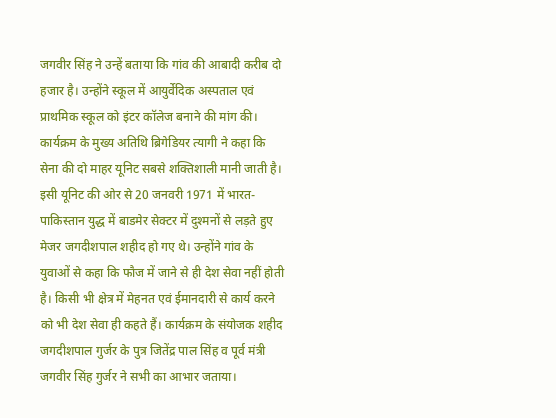जगवीर सिंह ने उन्हें बताया कि गांव की आबादी करीब दो हजार है। उन्होंने स्कूल में आयुर्वेदिक अस्पताल एवं प्राथमिक स्कूल को इंटर कॉलेज बनाने की मांग की। कार्यक्रम के मुख्य अतिथि ब्रिगेडियर त्यागी ने कहा कि सेना की दो माहर यूनिट सबसे शक्तिशाली मानी जाती है। इसी यूनिट की ओर से 20 जनवरी 1971 में भारत-पाकिस्तान युद्ध में बाडमेर सेक्टर में दुश्मनों से लड़ते हुए मेजर जगदीशपाल शहीद हो गए थे। उन्होंने गांव के युवाओं से कहा कि फौज में जाने से ही देश सेवा नहीं होती है। किसी भी क्षेत्र में मेहनत एवं ईमानदारी से कार्य करने को भी देश सेवा ही कहते हैं। कार्यक्रम के संयोजक शहीद जगदीशपाल गुर्जर के पुत्र जितेंद्र पाल सिंह व पूर्व मंत्री जगवीर सिंह गुर्जर ने सभी का आभार जताया।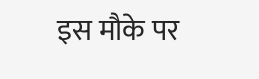इस मौके पर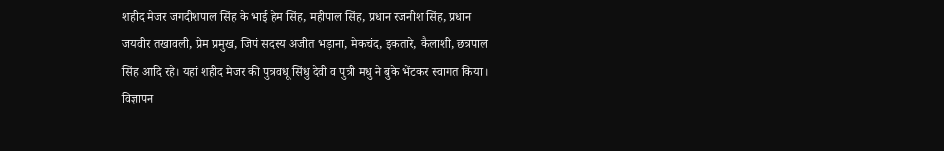शहीद मेजर जगदीशपाल सिंह के भाई हेम सिंह, महीपाल सिंह, प्रधान रजनीश सिंह, प्रधान जयवीर तखावली, प्रेम प्रमुख, जिपं सदस्य अजीत भड़ाना, मेकचंद, इकतारे, कैलाशी, छत्रपाल सिंह आदि रहे। यहां शहीद मेजर की पुत्रवधू सिंधु देवी व पुत्री मधु ने बुके भेंटकर स्वागत किया।
विज्ञापन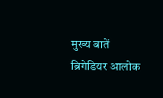मुख्य बातें
ब्रिगेडियर आलोक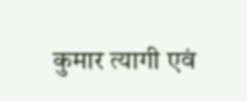कुमार त्यागी एवं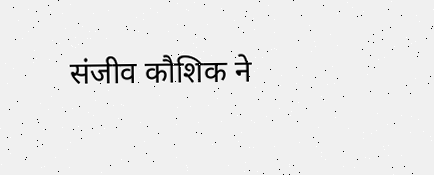संजीव कौशिक ने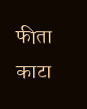फीता काटा